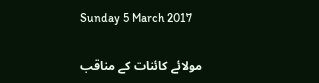Sunday 5 March 2017

مولائے کائنات کے مناقب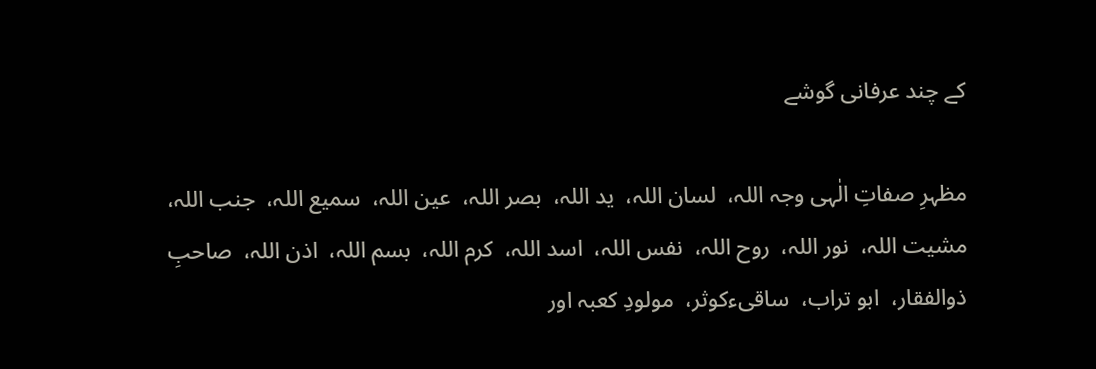کے چند عرفانی گوشے

مظہرِ صفاتِ الٰہی وجہ اللہ،  لسان اللہ،  ید اللہ،  بصر اللہ،  عین اللہ،  سمیع اللہ،  جنب اللہ،  مشیت اللہ،  نور اللہ،  روح اللہ،  نفس اللہ،  اسد اللہ،  کرم اللہ،  بسم اللہ،  اذن اللہ،  صاحبِ ذوالفقار،  ابو تراب،  ساقیءکوثر،  مولودِ کعبہ اور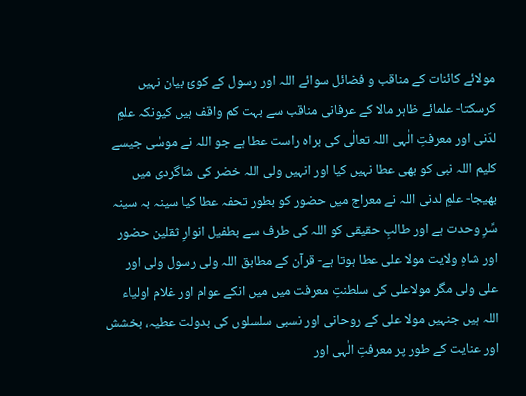مولائے کائنات کے مناقب و فضائل سوائے اللہ اور رسول کے کوئ بیان نہیں کرسکتا- علمائے ظاہر مالا کے عرفانی مناقب سے بہت کم واقف ہیں کیونکہ علمِ لدّنی اور معرفتِ الٰہی اللہ تعالٰی کی براہ راست عطا ہے جو اللہ نے موسٰی جیسے کلیم اللہ نبی کو بھی عطا نہیں کیا اور انہیں ولی اللہ خضر کی شاگردی میں بھیجا- علمِ لدنی اللہ نے معراج میں حضور کو بطور تحفہ عطا کیا سینہ بہ سینہ سِّرِ وحدت ہے اور طالبِ حقیقی کو اللہ کی طرف سے بطفیل انوارِ ثقلین حضور اور شاہِ ولایت مولا علی عطا ہوتا ہے- قرآن کے مطابق اللہ ولی رسول ولی اور علی ولی مگر مولاعلی کی سلطنتِ معرفت میں میں انکے عوام اور غلام اولیاء اللہ ہیں جنہیں مولا علی کے روحانی اور نسبی سلسلوں کی بدولت عطیہ، بخشش اور عنایت کے طور پر معرفتِ الٰہی اور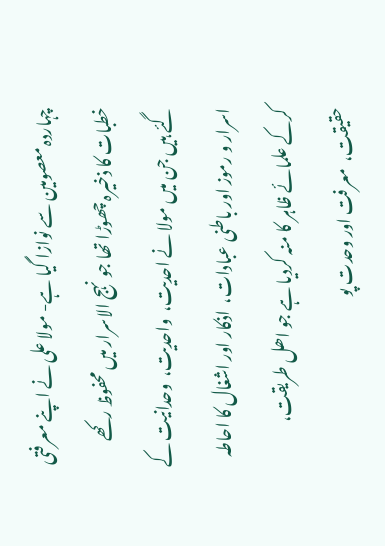چہاردہ معصومین سے نوازا گیا ہے- مولا علی نے اپنے معرفتی خطبات کا ذخیرہ چھوڑا تھا جو نہج الاسرار میں محفوظ رکھے گئے ہیں جن میں مولا نے احدیت،  واحدیت،  وحدانیت کے اسرار و رموز اور باطنی عبادات،  اذکار اور اشغال کا احاطہ کرکے علمائے ظاہر کا منہ کردیا ہے جو اھل طریقت،  حقیقت،  معرفت اور وحدت پو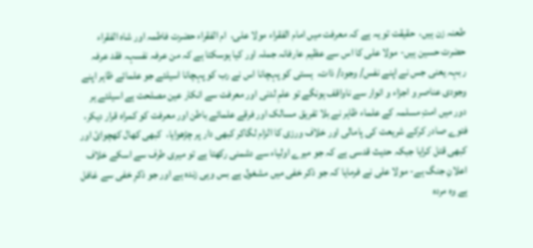طعنہ زن ہیں،  حقیقت تو یہ ہے کہ معرفت میں امام الفقراء مولا علی،  ام الفقراء حضرت فاطمہ اور شاہ الفقراء حضرت حسین ہیں- مولا علی کا اس سے عظیم عارفانہ جملہ اور کیا ہوسکتا ہے کہ من عرفہ نفسہہ فقد عرفہ ربہہ یعنی جس نے اپنے نفس/ وجود/ ذات،  ہستی کو پہچانا اس نے رب کو پہچانا اسیلئے جو علمائے ظاہر اپنے وجودی عناصر و اجزاء و انوار سے ناواقف ہونگے تو علمِ لدنی اور معرفت سے انکار عین مصلحت ہے اسیلئے ہر دور میں امتِ مسلمہ کے علماء ظاہر نے بلا تفریق مسالک اور فرقے علمائے باطن اور معرفت کو کمراہ قرار دیکر،  فتوے صادر کرکے شریعت کی پامالی اور خلاف ورزی کا الزام لگاکر کبھی دار پر چڑھوایا،  کبھی کھال کھچوائ اور کبھی قتل کرایا جبکہ حدیث قدسی ہے کہ جو میرے اولیاء سے دشمنی رکھتا ہے تو میری طرف سے اسکے خلاف اعلانِ جنگ ہے- مولا علی نے فرمایا کہ جو ذکر خفی میں مشغول ہے بس وہی زندہ ہے اور جو ذکرِ خفی سے غافل ہے وہ مردہ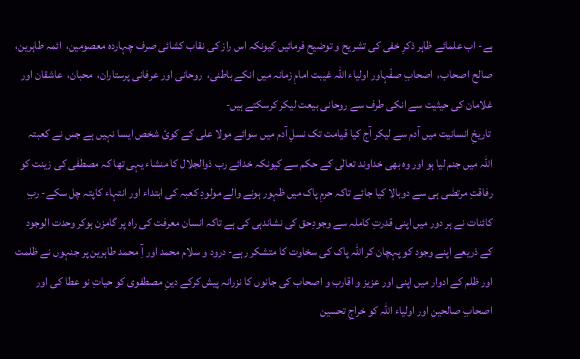ہے- اب علمائے ظاہر ذکرِ خفی کی تشریح و توضیح فرمائیں کیونکہ اس راز کی نقاب کشائی صرف چہاردہ معصومین،  ائمہ طاہرین،  صالح اصحاب،  اصحابِ صفّہاور اولیاء اللہ غیبت امامِ زمانہ میں انکے باطنی،  روحانی اور عرفانی پرستاران،  محبان،  عاشقان اور غلامان کی حیثیت سے انکی طرف سے روحانی بیعت لیکر کرسکتے ہیں-
 تاریخِ انسانیت میں آدم سے لیکر آج کیا قیامت تک نسلِ آدم میں سوائے مولا علی کے کوئ شخص ایسا نہیں ہے جس نے کعبتہ اللہ میں جنم لیا ہو اور وہ بھی خداوند تعالٰی کے حکم سے کیونکہ خدائے رب ذوالجلال کا منشاء یہی تھا کہ مصطفٰی کی زینت کو رفاقتِ مرتضٰی ہی سے دوبالا کیا جائے تاکہ حرمِ پاک میں ظہور ہونے والے مولودِ کعبہ کی ابتداء اور انتہاء کاپتہ چل سکے- ربِ کائنات نے ہر دور میں اپنی قدرتِ کاملہ سے وجودِحق کی نشاندہی کی ہے تاکہ انسان معرفت کی راہ پر گامزن ہوکر وحدت الوجود  کے ذریعے اپنے وجود کو پہچان کر اللہ پاک کی سخاوت کا متشکر رہے- درود و سلام محمد اور آِ محمد طاہرین پر جنہوں نے ظلمت اور ظلم کے ادوار میں اپنی اور عزیز و اقارب و اصحاب کی جانوں کا نزرانہ پیش کرکے دینِ مصطفوی کو حیاتِ نو عطا کی اور اصحابِ صالحین اور اولیاء اللہ کو خراجِ تحسین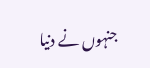جنہوں نے دنیا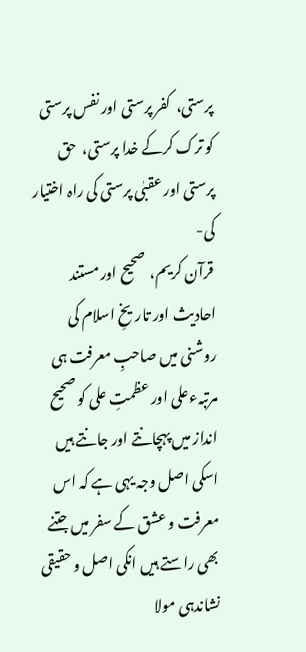پرستی،  کفر پرستی اور نفس پرستی کو ترک کرکے خدا پرستی،  حق پرستی اور عقبٰی پرستی کی راہ اختیار کی-
 قرآن کریم،  صحیح اور مستند احادیث اور تاریخِ اسلام کی روشنی میں صاحبِ معرفت ہی مرتبہءعلی اور عظمتِ علی کو صحیح انداز میں پہچانتے اور جانتے ہیں اسکی اصل وجہ یہی ہے کہ اس معرفت و عشق کے سفر میں جتنے بھی راستے ہیں انکی اصل و حقیقی نشاندہی مولا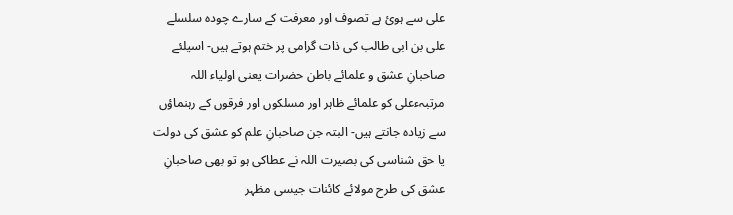علی سے ہوئ ہے تصوف اور معرفت کے سارے چودہ سلسلے علی بن ابی طالب کی ذات گرامی پر ختم ہوتے ہیں- اسیلئے صاحبانِ عشق و علمائے باطن حضرات یعنی اولیاء اللہ مرتبہءعلی کو علمائے ظاہر اور مسلکوں اور فرقوں کے رہنماؤں سے زیادہ جانتے ہیں- البتہ جن صاحبانِ علم کو عشق کی دولت یا حق شناسی کی بصیرت اللہ نے عطاکی ہو تو بھی صاحبانِ عشق کی طرح مولائے کائنات جیسی مظہر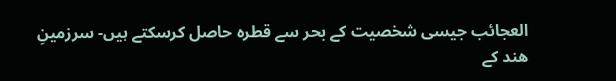العجائب جیسی شخصیت کے بحر سے قطرہ حاصل کرسکتے ہیں- سرزمینِ ھند کے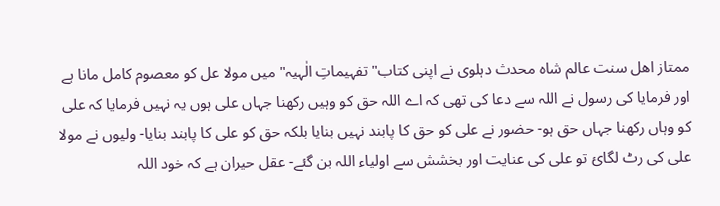ممتاز اھل سنت عالم شاہ محدث دہلوی نے اپنی کتاب" تفہیماتِ الٰہیہ" میں مولا عل کو معصوم کامل مانا ہے اور فرمایا کی رسول نے اللہ سے دعا کی تھی کہ اے اللہ حق کو وہیں رکھنا جہاں علی ہوں یہ نہیں فرمایا کہ علی کو وہاں رکھنا جہاں حق ہو- حضور نے علی کو حق کا پابند نہیں بنایا بلکہ حق کو علی کا پابند بنایا- ولیوں نے مولا علی کی رٹ لگائ تو علی کی عنایت اور بخشش سے اولیاء اللہ بن گئے- عقل حیران ہے کہ خود اللہ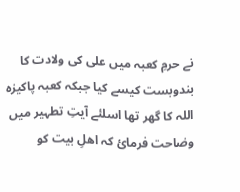نے حرمِ کعبہ میں علی کی ولادت کا بندوبست کیسے کیا جبکہ کعبہ پاکیزہ اللہ کا گھر تھا اسلئے آیتِ تطہیر میں وضاحت فرمائ کہ اھلِ بیت کو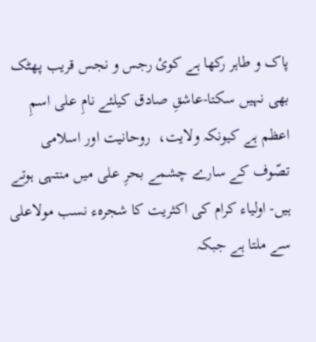پاک و طاہر رکھا ہے کوئ رجس و نجس قریب پھٹک بھی نہیں سکتا-عاشقِ صادق کیلئے نامِ علی اسمِ اعظم ہے کیونکہ ولایت،  روحانیت اور اسلامی تصّوف کے سارے چشمے بحرِ علی میں منتہی ہوتے ہیں- اولیاء کرام کی اکثریت کا شجرہء نسب مولاعلی سے ملتا ہے جبکہ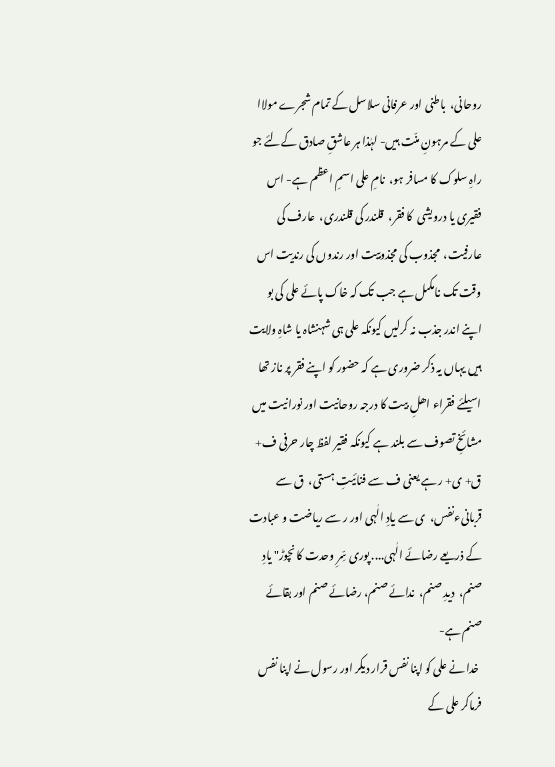روحانی،  باطنی اور عرفانی سلاسل کے تمام شجرے مولاا علی کے مرہونِ منّت ہیں- لہٰذا ہر عاشقِ صادق کےلئے جو راہِ سلوک کا مسافر ہو،  نامِ علی اسمِ اعظم ہے- اس فقیری یا درویشی  کا فقر،  قلندر کی قلندری،  عارف کی عارفیت،  مجذوب کی مجذوبیت اور رندوں کی رندیت اس وقت تک نامکمل ہے جب تک کہ خاک پائے علی کی بو اپنے اندر جذب نہ کرلیں کیونکہ علی ہی شہنشاہ یا شاہِ ولایت ہیں یہاں یہ ذکر ضروری ہے کہ حضور کو اپنے فقر پر ناز تھا اسیلئے فقراء اھلِ بیت کا درجہ روحانیت اور نورانیت میں مشائخِ تصوف سے بلند ہے کیونکہ فقیر لفظ چار حرفی ف+ ق+ ی+ ر ہے یعنی ف سے فنائیتِ ہستی،  ق سے قربانیءنفس،  ی سے یادِ الٰہی اور ر سے ریاضت و عبادت کے ذریعے رضائے الٰہی.... پوری سِّرِ وحدت کا نچوڑ" یادِ صنم،  دیدِ صنم،  ندائے صنم، رضائے صنم اور بقائے صنم ہے-
 خدا نے علی کو اپنا نفس قرار دیکر اور رسول نے اپنا نفس فرماکر علی کے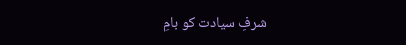شرفِ سیادت کو بامِ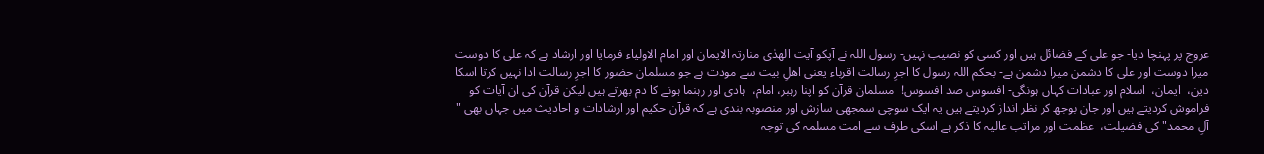عروج پر پہنچا دیا- جو علی کے فضائل ہیں اور کسی کو نصیب نہیں- رسول اللہ نے آپکو آیت الھدٰی منارتہ الایمان اور امام الاولیاء فرمایا اور ارشاد ہے کہ علی کا دوست میرا دوست اور علی کا دشمن میرا دشمن ہے- بحکم اللہ رسول کا اجرِ رسالت اقرباء یعنی اھلِ بیت سے مودت ہے جو مسلمان حضور کا اجرِ رسالت ادا نہیں کرتا اسکا دین،  ایمان،  اسلام اور عبادات کہاں ہونگی- افسوس صد افسوس!  مسلمان قرآن کو اپنا رہبر، امام،  ہادی اور رہنما ہونے کا دم بھرتے ہیں لیکن قرآن کی ان آیات کو فراموش کردیتے ہیں اور جان بوجھ کر نظر انداز کردیتے ہیں یہ ایک سوچی سمجھی سازش اور منصوبہ بندی ہے کہ قرآن حکیم اور ارشادات و احادیث میں جہاں بھی " آلِ محمد" کی فضیلت،  عظمت اور مراتب عالیہ کا ذکر ہے اسکی طرف سے امت مسلمہ کی توجہ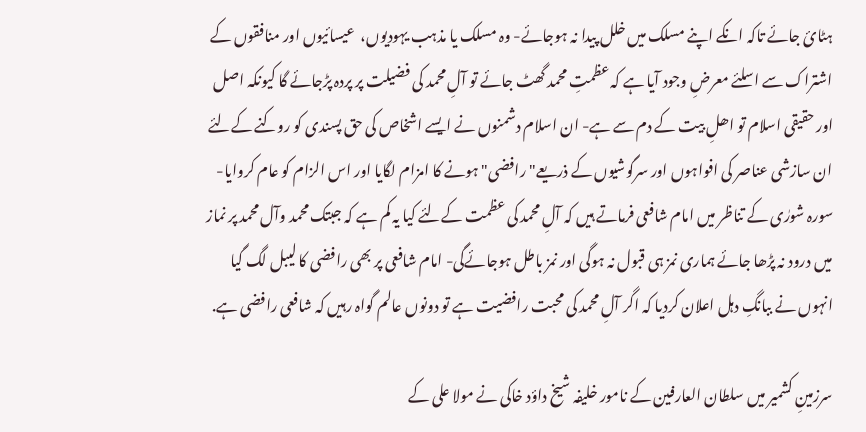ہٹائ جائے تاکہ انکے اپنے مسلک میں خلل پیدا نہ ہوجائے- وہ مسلک یا مذہب یہودیوں،  عیسائیوں اور منافقوں کے اشتراک سے اسلئے معرضِ وجود آیا ہے کہ عظمتِ محمد گھٹ جائے تو آلِ محمد کی فضیلت پر پردہ پڑجائے گا کیونکہ اصل اور حقیقی اسلام تو اھلِ بیت کے دم سے ہے- ان اسلام دشمنوں نے ایسے اشخاص کی حق پسندی کو روکنے کےلئے ان سازشی عناصر کی افواہوں اور سرگوشیوں کے ذریعے" رافضی" ہونے کا امزام لگایا اور اس الزام کو عام کروایا- سورہ شورٰی کے تناظر میں امام شافعی فرماتے ہیں کہ آلِ محمد کی عظمت کےلئے کیا یہ کم ہے کہ جبتک محمد وآل محمد پر نماز میں درود نہ پڑھا جائے ہماری نمز ہی قبول نہ ہوگی اور نمز باطل ہوجائےگی- امام شافعی پر بھی رافضی کا لیبل لگ گیا انہوں نے ببانگِ دہل اعلان کردیا کہ اگر آلِ محمد کی محبت رافضیت ہے تو دونوں عالم گواہ رہیں کہ شافعی رافضی ہے.

سرزمینِ کشمیر میں سلطان العارفین کے نامور خلیفہ شیخ داؤد خاکی نے مولا علی کے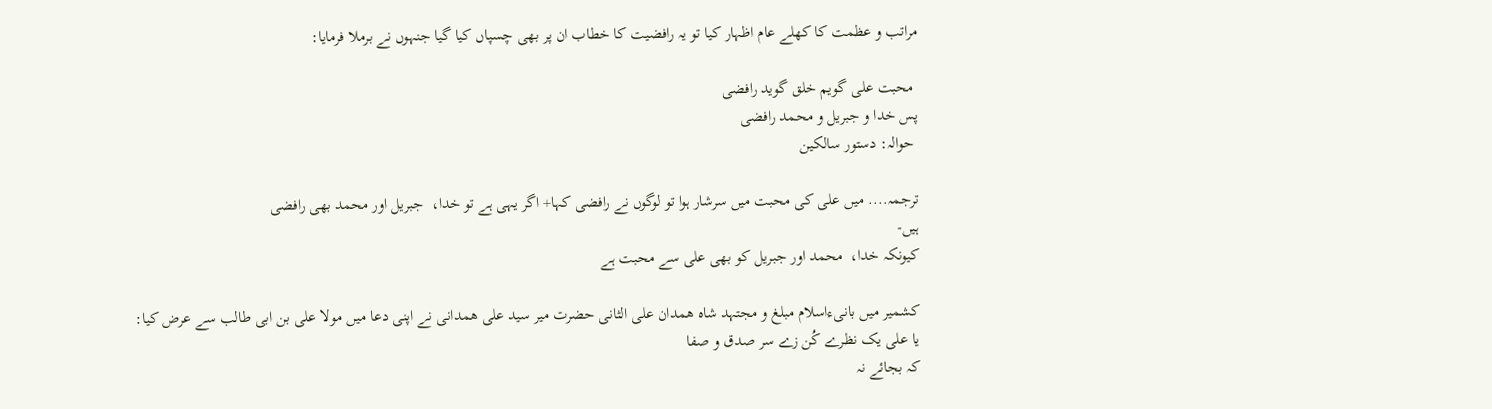مراتب و عظمت کا کھلے عام اظہار کیا تو یہ رافضیت کا خطاب ان پر بھی چسپاں کیا گیا جنہوں نے برملا فرمایا:

 محبت علی گویم خلق گوید رافضی
پس خدا و جبریل و محمد رافضی
 حوالہ: دستور سالکین

ترجمہ.... میں علی کی محبت میں سرشار ہوا تو لوگوں نے رافضی کہا+ اگر یہی ہے تو خدا،  جبریل اور محمد بھی رافضی
ہیں-
کیونکہ خدا،  محمد اور جبریل کو بھی علی سے محبت ہے

کشمیر میں بانیءاسلام مبلغ و مجتہد شاہ ھمدان علی الثانی حضرت میر سید علی ھمدانی نے اپنی دعا میں مولا علی بن ابی طالب سے عرض کیا:
یا علی یک نظرے کُن زے سر صدق و صفا
کہ بجائے نہ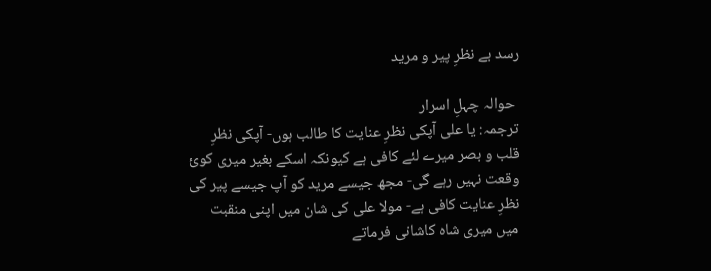رسد بے نظرِ پیر و مرید

 حوالہ چہلِ اسرار
ترجمہ: یا علی آپکی نظرِ عنایت کا طالب ہوں- آپکی نظرِ قلب و بصر میرے لئے کافی ہے کیونکہ اسکے بغیر میری کوئ وقعت نہیں رہے گی- مجھ جیسے مرید کو آپ جیسے پیر کی نظرِ عنایت کافی ہے- مولا علی کی شان میں اپنی منقبت میں میری شاہ کاشانی فرماتے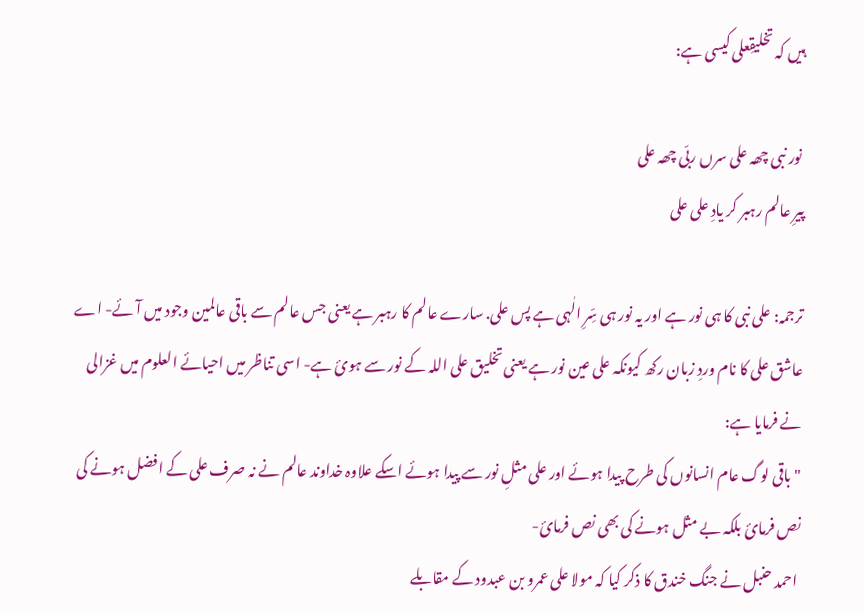ہیں کہ تخلیقِعلی کیسی ہے:

 نور نبی چھہ علی سرں ربّی چھہ علی
پیرِ عالم رہبر کر یادِ علی علی

ترجمہ: علی نبی کا ہی نور ہے اور یہ نور ہی سِّرِ الٰہی ہے پس علی. سارے عالم کا رہبر ہے یعنی جس عالم سے باقی عالمین وجود میں آئے- اے عاشق علی کا نام وردِ زبان رکھ کیونکہ علی عین نور ہے یعنی تخلیق علی اللہ کے نور سے ہوئ ہے- اسی تناظر میں احیائے العلوم میں غزالی نے فرمایا ہے:
" باقی لوگ عام انسانوں کی طرح پیدا ہوئے اور علی مثلِ نور سے پیدا ہوئے اسکے علاوہ خداوند عالم نے نہ صرف علی کے افضل ہونے کی نص فرمائ بلکہ بے مثل ہونے کی بھی نص فرمائ-
 احمد حنبل نے جنگ خندق کا ذکر کیا کہ مولا علی عمرو بن عبدود کے مقابلے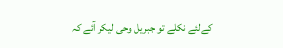کےلئے نکلے تو جبریل وحی لیکر آئے کہ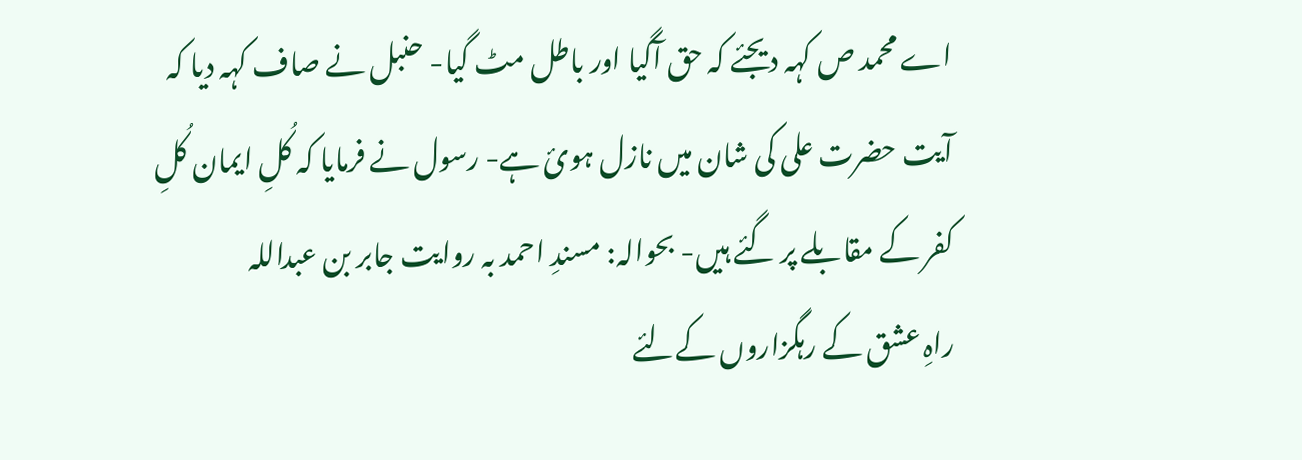اے محمد ص کہہ دیجئے کہ حق آگیا اور باطل مٹ گیا- حنبل نے صاف کہہ دیا کہ آیت حضرت علی کی شان میں نازل ہوئ ہے- رسول نے فرمایا کہ کُلِ ایمان کُلِ کفر کے مقابلے پر گئے ہیں- بحوالہ: مسندِ احمد بہ روایت جابر بن عبداللہ
راہِ عشق کے رہگزاروں کےلئے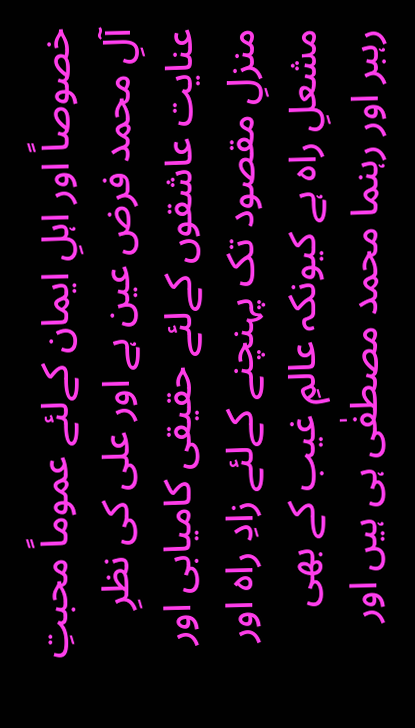خصوصاً اور اہلِ ایمان کےلئے عموماً محبتِ آلِ محمد فرض عین ہے اور علی کی نظرِ عنایت عاشقوں کےلئے حقیقی کامیابی اور منزلِ مقصود تک پہنچنے کےلئے زادِ راہ اور مشعلِ راہ ہے کیونکہ عالمِ غیب کے بھی رہبر اور رہنما محمد مصطفٰی ہی ہیں اور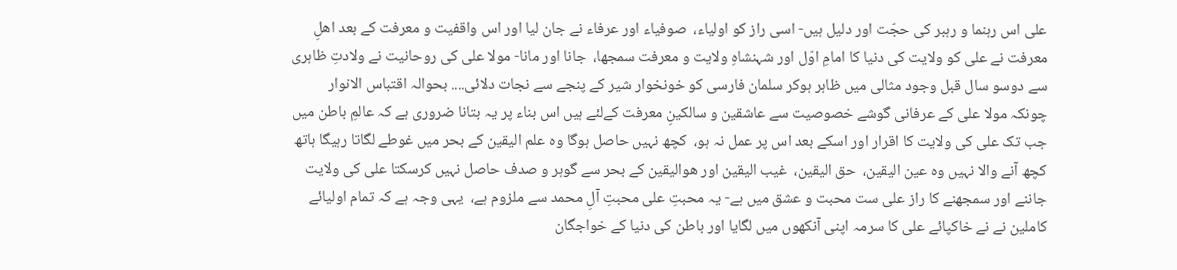علی اس رہنما و رہبر کی حجّت اور دلیل ہیں- اسی راز کو اولیاء،  صوفیاء اور عرفاء نے جان لیا اور اس واقفیت و معرفت کے بعد اھلِ معرفت نے علی کو ولایت کی دنیا کا امامِ اوّل اور شہنشاہِ ولایت و معرفت سمجھا،  جانا اور مانا- مولا علی کی روحانیت نے ولادتِ ظاہری سے دوسو سال قبل وجود مثالی میں ظاہر ہوکر سلمان فارسی کو خونخوار شیر کے پنجے سے نجات دلائی.... بحوالہ اقتباس الانوار
چونکہ مولا علی کے عرفانی گوشے خصوصیت سے عاشقین و سالکینِ معرفت کےلئے ہیں اس بناء پر یہ بتانا ضروری ہے کہ عالمِ باطن میں جب تک علی کی ولایت کا اقرار اور اسکے بعد اس پر عمل نہ ہو،  کچھ نہیں حاصل ہوگا وہ علم الیقین کے بحر میں غوطے لگاتا رہیگا ہاتھ کچھ آنے والا نہیں وہ عین الیقین،  حق الیقین،  غیب الیقین اور ھوالیقین کے بحر سے گوہر و صدف حاصل نہیں کرسکتا علی کی ولایت جاننے اور سمجھنے کا راز علی ست محبت و عشق میں ہے- یہ محبتِ علی محبتِ آلِ محمد سے ملزوم ہے،  یہی وجہ ہے کہ تمام اولیائے کاملین نے نے خاکپائے علی کا سرمہ اپنی آنکھوں میں لگایا اور باطن کی دنیا کے خواجگان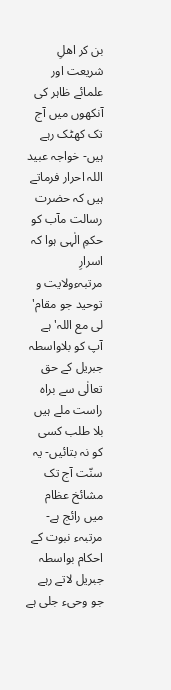بن کر اھلِ شریعت اور علمائے ظاہر کی آنکھوں میں آج تک کھٹک رہے ہیں- خواجہ عبید اللہ احرار فرماتے ہیں کہ حضرت رسالت مآب کو حکمِ الٰہی ہوا کہ اسرارِ مرتبہءولایت و توحید جو مقام' لی مع اللہ' ہے آپ کو بلاواسطہ جبریل کے حق تعالٰی سے براہ راست ملے ہیں بلا طلب کسی کو نہ بتائیں- یہ سنّت آج تک مشائخ عظام میں رائج ہے- مرتبہء نبوت کے احکام بواسطہ جبریل لاتے رہے جو وحیء جلی ہے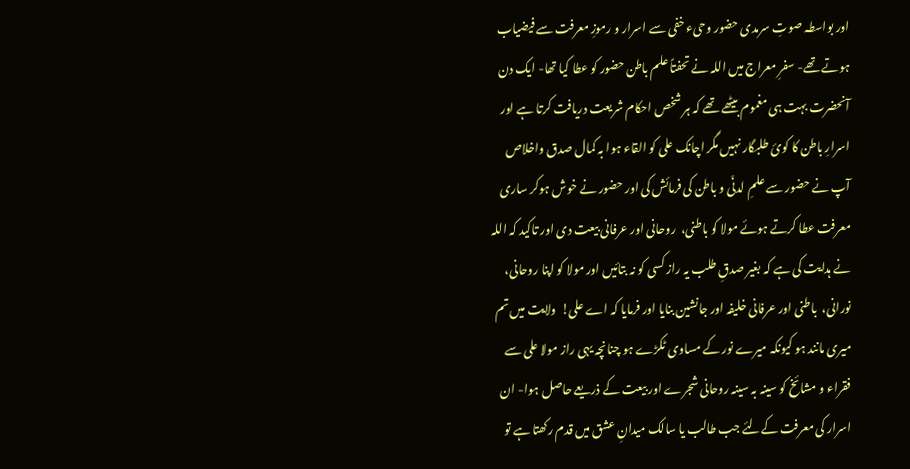اور بواسطہ صوتِ سرمدی حضور وحیء خفی سے اسرار و رموزِ معرفت سے فیضیاب ہوتے تھے- سفرِ معراج میں اللہ نے تحفتاً علم باطن حضور کو عطا کیا تھا- ایک دن آنحضرت بہت ہی مغموم بیٹھے تھے کہ ہر شخص احکام شریعت دریافت کرتا ہے اور اسرارِ باطن کا کوئ طلبگار نہیں مگر اچانک علی کو القاء ہوا بہ کمال صدق واخلاص آپ نے حضور سے علمِ لدنّی و باطن کی فرمائش کی اور حضور نے خوش ہوکر ساری معرفت عطا کرتے ہوئے مولا کو باطنی،  روحانی اور عرفانی بیعت دی اور تاکید کہ اللہ نے ہدایت کی ہے کہ بغیر صدقِ طلب یہ راز کسی کو نہ بتائیں اور مولا کو اپنا روحانی،  نورانی،  باطنی اور عرفانی خلیفہ اور جانشین بنایا اور فرمایا کہ اے علی!  ولایت میں تم میری مانند ہو کیونکہ میرے نور کے مساوی ٹکڑے ہو چنانچہ یہی راز مولا علی سے فقراء و مشائخ کو سینہ بہ سینہ روحانی شجرے اور بیعت کے ذریعے حاصل ہوا- ان اسرار کی معرفت کےلئے جب طالب یا سالک میدانِ عشق میں قدم رکھتا ہے تو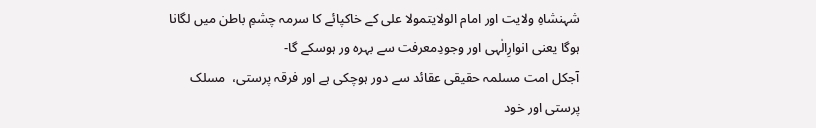شہنشاہِ ولایت اور امام الولایتمولا علی کے خاکپائے کا سرمہ چشمِ باطن میں لگانا ہوگا یعنی انوارِالٰہی اور وجودِمعرفت سے بہرہ ور ہوسکے گا-
آجکل امت مسلمہ حقیقی عقائد سے دور ہوچکی ہے اور فرقہ پرستی،  مسلک پرستی اور خود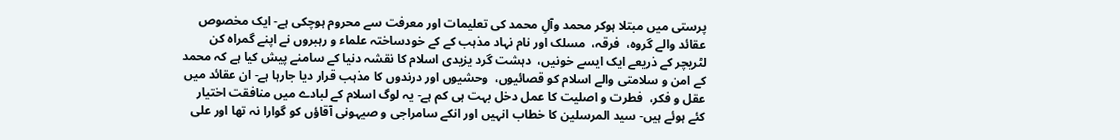پرستی میں مبتلا ہوکر محمد وآلِ محمد کی تعلیمات اور معرفت سے محروم ہوچکی ہے- ایک مخصوص عقائد والے گروہ،  فرقہ،  مسلک اور نام نہاد مذہب کے کے خودساختہ علماء و رہبروں نے اپنے گمراہ کن لٹریچر کے ذریعے ایک ایسے خونیں،  دہشت گرد یزیدی اسلام کا نقشہ دنیا کے سامنے پیش کیا ہے کہ محمد کے امن و سلامتی والے اسلام کو قصائیوں،  وحشیوں اور درندوں کا مذہب قرار دیا جارہا ہے- ان عقائد میں عقل و فکر،  فطرت و اصلیت کا عمل دخل بہت ہی کم ہے- یہ لوگ اسلام کے لبادے میں منافقت اختیار کئے ہوئے ہیں- سید المرسلین کا خطاب انہیں اور انکے سامراجی و صیہونی آقاؤں کو گوارا نہ تھا اور علی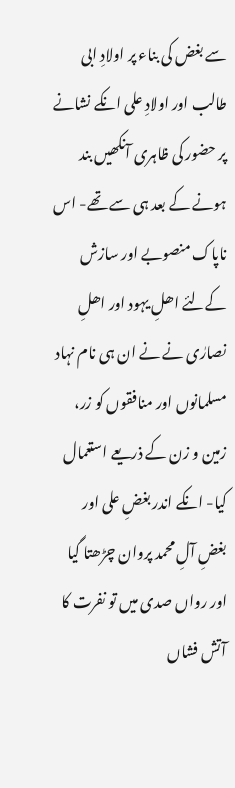سے بغض کی بناء پر اولادِ ابی طالب اور اولادِ علی انکے نشانے پر حضور کی ظاہری آنکھیں بند ہونے کے بعد ہی سے تھے- اس ناپاک منصوبے اور سازش کےلئے اھلِ یہود اور اھلِ نصارٰی نے نے ان ہی نام نہاد مسلمانوں اور منافقوں کو زر،  زمین و زن کے ذریعے استعمال کیا- انکے اندر بغضِ علی اور بغضِ آلِ محمد پروان چڑھتا گیا اور رواں صدی میں تو نفرت کا آتش فشاں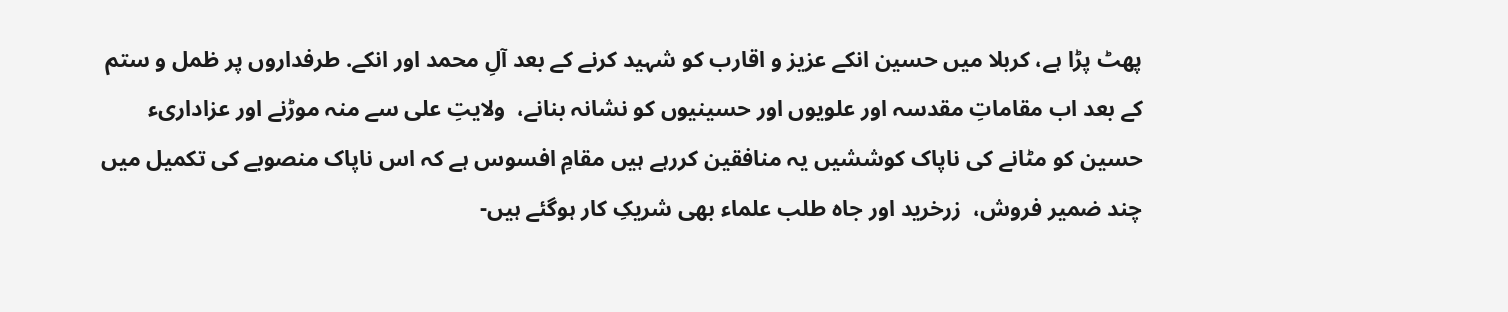پھٹ پڑا ہے، کربلا میں حسین انکے عزیز و اقارب کو شہید کرنے کے بعد آلِ محمد اور انکے. طرفداروں پر ظمل و ستم کے بعد اب مقاماتِ مقدسہ اور علویوں اور حسینیوں کو نشانہ بنانے،  ولایتِ علی سے منہ موڑنے اور عزاداریء حسین کو مٹانے کی ناپاک کوششیں یہ منافقین کررہے ہیں مقامِ افسوس ہے کہ اس ناپاک منصوبے کی تکمیل میں چند ضمیر فروش،  زرخرید اور جاہ طلب علماء بھی شریکِ کار ہوگئے ہیں-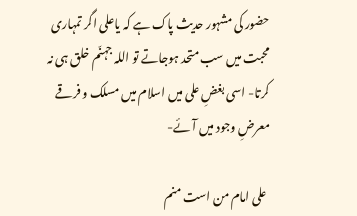حضور کی مشہور حدیث پاک ہے کہ یاعلی اگر تمہاری محبت میں سب متحد ہوجاتے تو اللہ جہنّم خلق ہی نہ کرتا- اسی بغضِ علی میں اسلام میں مسلک و فرقے معرضِ وجود میں آئے-

 علی امام من است منم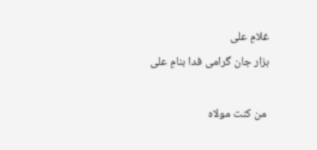غلامِ علی
ہزار جان گرامی فدا بنامِ علی

 من کنت مولاہ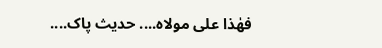فھٰذا علی مولاہ.... حدیث پاک....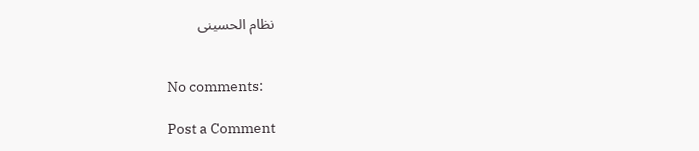نظام الحسینی


No comments:

Post a Comment